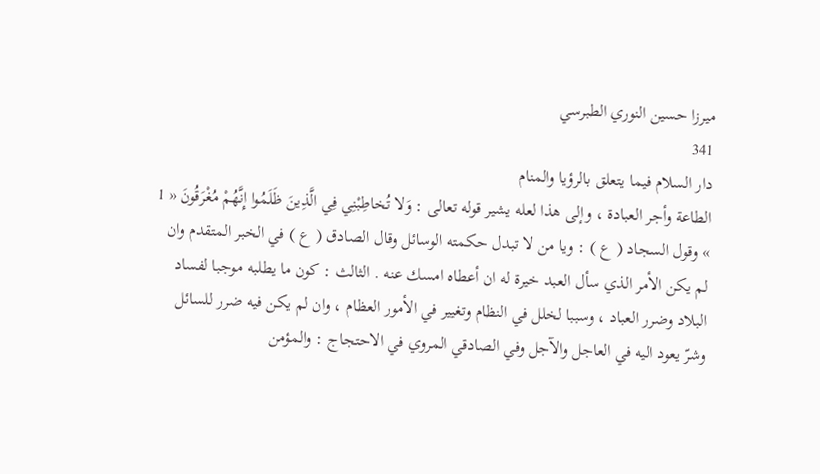ميرزا حسين النوري الطبرسي
341
دار السلام فيما يتعلق بالرؤيا والمنام
الطاعة وأجر العبادة ، وإلى هذا لعله يشير قوله تعالى : وَلا تُخاطِبْنِي فِي الَّذِينَ ظَلَمُوا إِنَّهُمْ مُغْرَقُونَ « 1 » وقول السجاد ( ع ) : ويا من لا تبدل حكمته الوسائل وقال الصادق ( ع ) في الخبر المتقدم وان لم يكن الأمر الذي سأل العبد خيرة له ان أعطاه امسك عنه . الثالث : كون ما يطلبه موجبا لفساد البلاد وضرر العباد ، وسببا لخلل في النظام وتغيير في الأمور العظام ، وان لم يكن فيه ضرر للسائل وشرّ يعود اليه في العاجل والآجل وفي الصادقي المروي في الاحتجاج : والمؤمن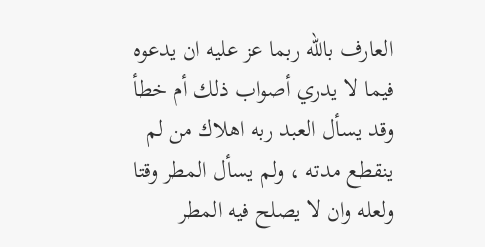العارف باللّه ربما عز عليه ان يدعوه فيما لا يدري أصواب ذلك أم خطأ وقد يسأل العبد ربه اهلاك من لم ينقطع مدته ، ولم يسأل المطر وقتا ولعله وان لا يصلح فيه المطر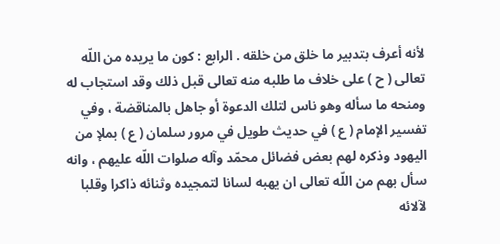لأنه أعرف بتدبير ما خلق من خلقه . الرابع : كون ما يريده من اللّه تعالى ( ح ) على خلاف ما طلبه منه تعالى قبل ذلك وقد استجاب له ومنحه ما سأله وهو ناس لتلك الدعوة أو جاهل بالمناقضة ، وفي تفسير الإمام ( ع ) في حديث طويل في مرور سلمان ( ع ) بملإ من اليهود وذكره لهم بعض فضائل محمّد وآله صلوات اللّه عليهم ، وانه سأل بهم من اللّه تعالى ان يهبه لسانا لتمجيده وثنائه ذاكرا وقلبا لآلائه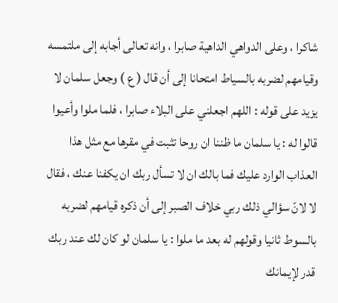شاكرا ، وعلى الدواهي الداهية صابرا ، وانه تعالى أجابه إلى ملتمسه وقيامهم لضربه بالسياط امتحانا إلى أن قال ( ع ) وجعل سلمان لا يزيد على قوله : اللهم اجعلني على البلاء صابرا ، فلما ملوا وأعيوا قالوا له : يا سلمان ما ظننا ان روحا تثبت في مقرها مع مثل هذا العذاب الوارد عليك فما بالك ان لا تسأل ربك ان يكفنا عنك ، فقال لا لانّ سؤالي ذلك ربي خلاف الصبر إلى أن ذكره قيامهم لضربه بالسوط ثانيا وقولهم له بعد ما ملوا : يا سلمان لو كان لك عند ربك قدر لإيمانك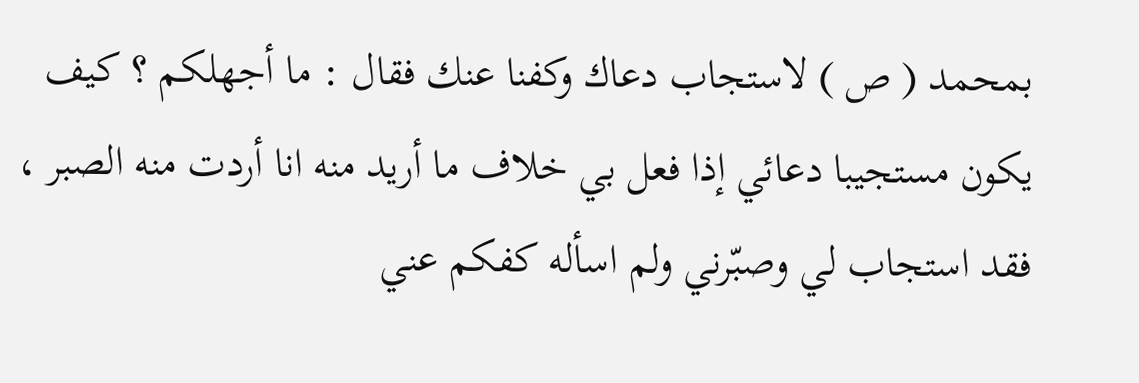بمحمد ( ص ) لاستجاب دعاك وكفنا عنك فقال : ما أجهلكم ؟ كيف يكون مستجيبا دعائي إذا فعل بي خلاف ما أريد منه انا أردت منه الصبر ، فقد استجاب لي وصبّرني ولم اسأله كفكم عني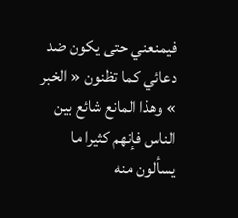فيمنعني حتى يكون ضد دعائي كما تظنون « الخبر » وهذا المانع شائع بين الناس فإنهم كثيرا ما يسألون منه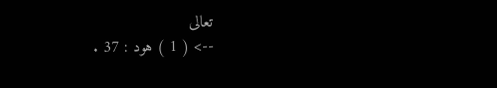تعالى
--> ( 1 ) هود : 37 .